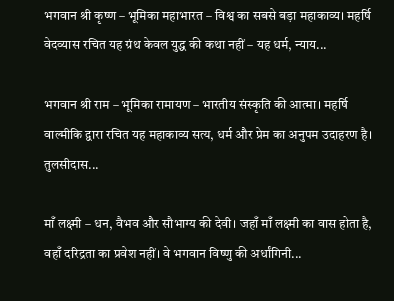भगवान श्री कृष्ण – भूमिका महाभारत – विश्व का सबसे बड़ा महाकाव्य। महर्षि वेदव्यास रचित यह ग्रंथ केवल युद्ध की कथा नहीं – यह धर्म, न्याय...

भगवान श्री राम – भूमिका रामायण – भारतीय संस्कृति की आत्मा। महर्षि वाल्मीकि द्वारा रचित यह महाकाव्य सत्य, धर्म और प्रेम का अनुपम उदाहरण है। तुलसीदास...

माँ लक्ष्मी – धन, वैभव और सौभाग्य की देवी। जहाँ माँ लक्ष्मी का वास होता है, वहाँ दरिद्रता का प्रवेश नहीं। वे भगवान विष्णु की अर्धांगिनी...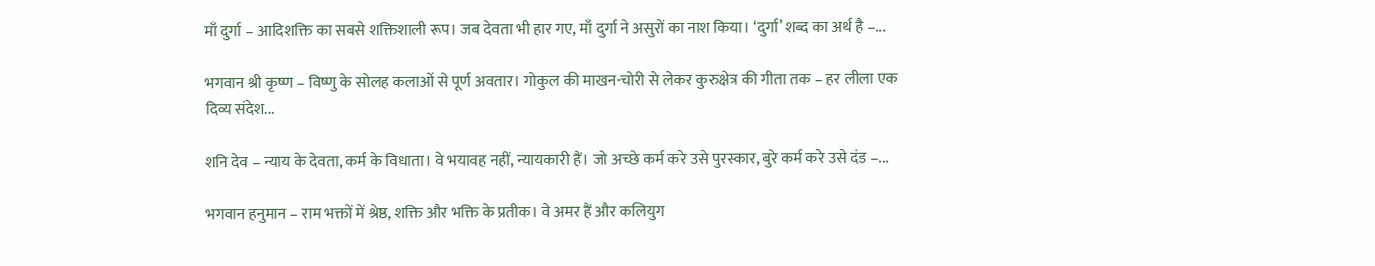माँ दुर्गा – आदिशक्ति का सबसे शक्तिशाली रूप। जब देवता भी हार गए, माँ दुर्गा ने असुरों का नाश किया। ‘दुर्गा’ शब्द का अर्थ है –...

भगवान श्री कृष्ण – विष्णु के सोलह कलाओं से पूर्ण अवतार। गोकुल की माखन-चोरी से लेकर कुरुक्षेत्र की गीता तक – हर लीला एक दिव्य संदेश...

शनि देव – न्याय के देवता, कर्म के विधाता। वे भयावह नहीं, न्यायकारी हैं। जो अच्छे कर्म करे उसे पुरस्कार, बुरे कर्म करे उसे दंड –...

भगवान हनुमान – राम भक्तों में श्रेष्ठ, शक्ति और भक्ति के प्रतीक। वे अमर हैं और कलियुग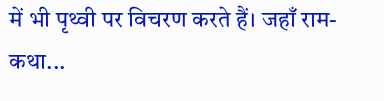में भी पृथ्वी पर विचरण करते हैं। जहाँ राम-कथा...